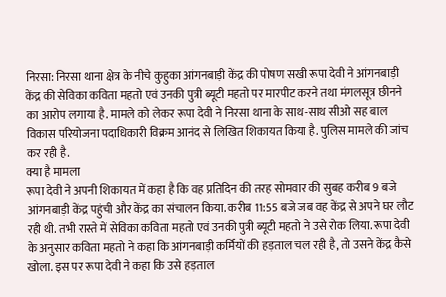निरसा: निरसा थाना क्षेत्र के नीचे कुहुका आंगनबाड़ी केंद्र की पोषण सखी रूपा देवी ने आंगनबाड़ी केंद्र की सेविका कविता महतो एवं उनकी पुत्री ब्यूटी महतो पर मारपीट करने तथा मंगलसूत्र छीनने का आरोप लगाया है. मामले को लेकर रूपा देवी ने निरसा थाना के साथ-साथ सीओ सह बाल विकास परियोजना पदाधिकारी विक्रम आनंद से लिखित शिकायत किया है. पुलिस मामले की जांच कर रही है.
क्या है मामला
रूपा देवी ने अपनी शिकायत में कहा है कि वह प्रतिदिन की तरह सोमवार की सुबह करीब 9 बजे आंगनबाड़ी केंद्र पहुंची और केंद्र का संचालन किया. करीब 11:55 बजे जब वह केंद्र से अपने घर लौट रही थी. तभी रास्ते में सेविका कविता महतो एवं उनकी पुत्री ब्यूटी महतो ने उसे रोक लिया. रूपा देवी के अनुसार कविता महतो ने कहा कि आंगनबाड़ी कर्मियों की हड़ताल चल रही है, तो उसने केंद्र कैसे खोला. इस पर रूपा देवी ने कहा कि उसे हड़ताल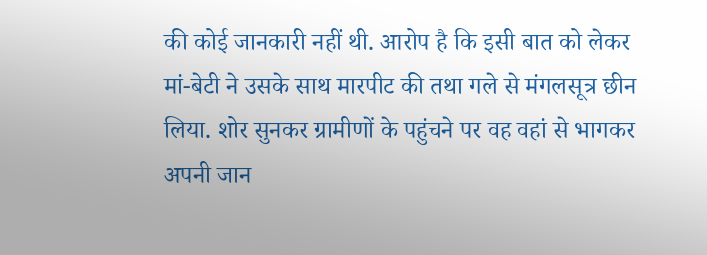की कोई जानकारी नहीं थी. आरोप है कि इसी बात को लेकर मां-बेटी ने उसके साथ मारपीट की तथा गले से मंगलसूत्र छीन लिया. शोर सुनकर ग्रामीणों के पहुंचने पर वह वहां से भागकर अपनी जान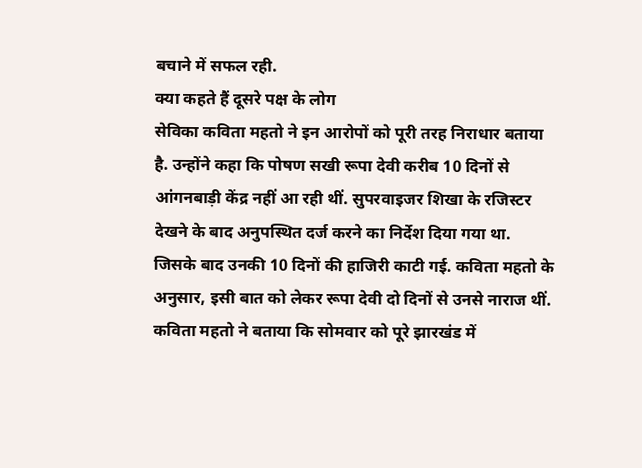बचाने में सफल रही.
क्या कहते हैं दूसरे पक्ष के लोग
सेविका कविता महतो ने इन आरोपों को पूरी तरह निराधार बताया है. उन्होंने कहा कि पोषण सखी रूपा देवी करीब 10 दिनों से आंगनबाड़ी केंद्र नहीं आ रही थीं. सुपरवाइजर शिखा के रजिस्टर देखने के बाद अनुपस्थित दर्ज करने का निर्देश दिया गया था. जिसके बाद उनकी 10 दिनों की हाजिरी काटी गई. कविता महतो के अनुसार, इसी बात को लेकर रूपा देवी दो दिनों से उनसे नाराज थीं. कविता महतो ने बताया कि सोमवार को पूरे झारखंड में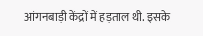आंगनबाड़ी केंद्रों में हड़ताल थी. इसके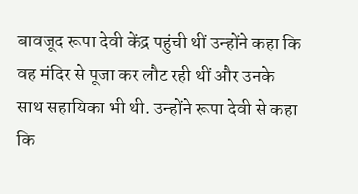बावजूद रूपा देवी केंद्र पहुंची थीं उन्होंने कहा कि वह मंदिर से पूजा कर लौट रही थीं और उनके साथ सहायिका भी थी. उन्होंने रूपा देवी से कहा कि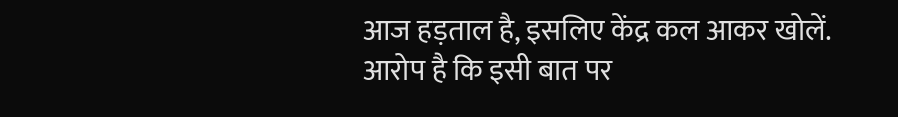आज हड़ताल है, इसलिए केंद्र कल आकर खोलें. आरोप है कि इसी बात पर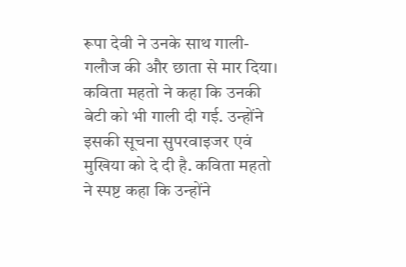रूपा देवी ने उनके साथ गाली-गलौज की और छाता से मार दिया। कविता महतो ने कहा कि उनकी बेटी को भी गाली दी गई. उन्होंने इसकी सूचना सुपरवाइजर एवं मुखिया को दे दी है. कविता महतो ने स्पष्ट कहा कि उन्होंने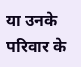या उनके परिवार के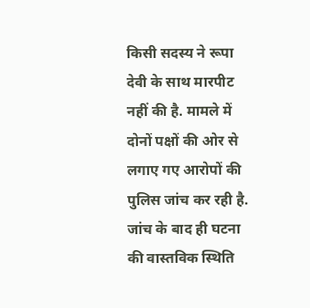किसी सदस्य ने रूपा देवी के साथ मारपीट नहीं की है. मामले में दोनों पक्षों की ओर से लगाए गए आरोपों की पुलिस जांच कर रही है. जांच के बाद ही घटना की वास्तविक स्थिति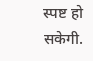स्पष्ट हो सकेगी.